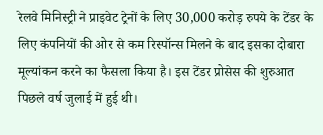रेलवे मिनिस्ट्री ने प्राइवेट ट्रेनों के लिए 30,000 करोड़ रुपये के टेंडर के लिए कंपनियों की ओर से कम रिस्पॉन्स मिलने के बाद इसका दोबारा मूल्यांकन करने का फैसला किया है। इस टेंडर प्रोसेस की शुरुआत पिछले वर्ष जुलाई में हुई थी।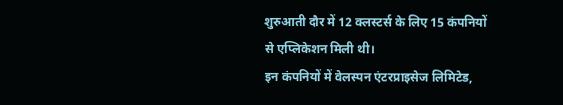शुरुआती दौर में 12 क्लस्टर्स के लिए 15 कंपनियों से एप्लिकेशन मिली थी।
इन कंपनियों में वेलस्पन एंटरप्राइसेज लिमिटेड,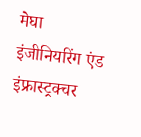मेघा इंजीनियरिंग एंड इंफ्रास्ट्रक्चर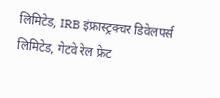लिमिटेड, IRB इंफ्रास्ट्रक्चर डिवेलपर्स लिमिटेड, गेटवे रेल फ्रेट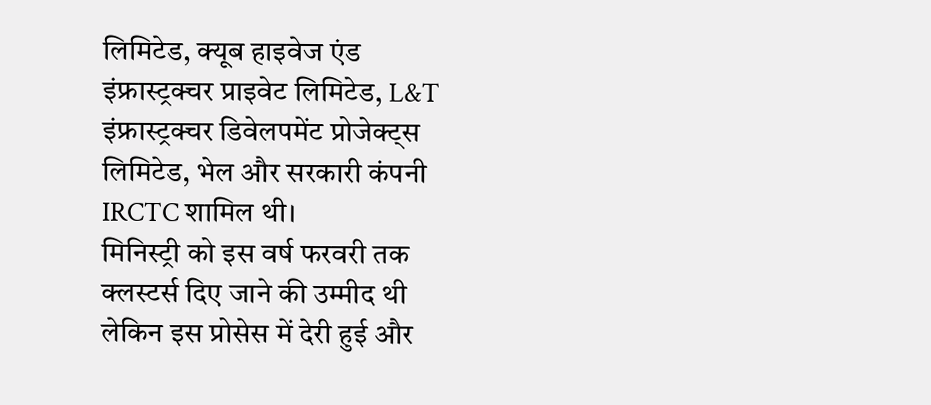लिमिटेड, क्यूब हाइवेज एंड इंफ्रास्ट्रक्चर प्राइवेट लिमिटेड, L&T इंफ्रास्ट्रक्चर डिवेलपमेंट प्रोजेक्ट्स लिमिटेड, भेल और सरकारी कंपनी IRCTC शामिल थी।
मिनिस्ट्री को इस वर्ष फरवरी तक क्लस्टर्स दिए जाने की उम्मीद थी लेकिन इस प्रोसेस में देरी हुई और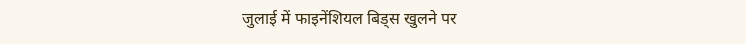जुलाई में फाइनेंशियल बिड्स खुलने पर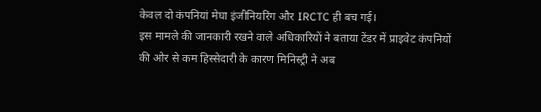केवल दो कंपनियां मेघा इंजीनियरिंग और IRCTC ही बच गई।
इस मामले की जानकारी रखने वाले अधिकारियों ने बताया टेंडर में प्राइवेट कंपनियों की ओर से कम हिस्सेदारी के कारण मिनिस्ट्री ने अब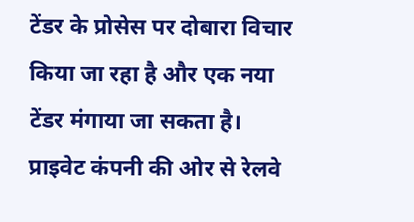टेंडर के प्रोसेस पर दोबारा विचार किया जा रहा है और एक नया टेंडर मंगाया जा सकता है।
प्राइवेट कंपनी की ओर से रेलवे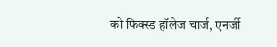को फिक्स्ड हॉलेज चार्ज, एनर्जी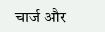चार्ज और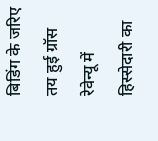बिडिंग के जरिए तय हुई ग्रॉस रेवेन्यू में हिस्सेदारी का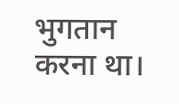भुगतान करना था।